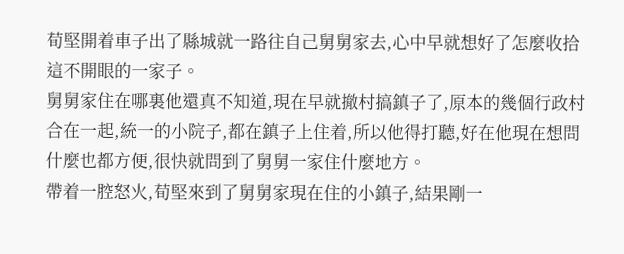荀堅開着車子出了縣城就一路往自己舅舅家去,心中早就想好了怎麼收拾這不開眼的一家子。
舅舅家住在哪裏他還真不知道,現在早就撤村搞鎮子了,原本的幾個行政村合在一起,統一的小院子,都在鎮子上住着,所以他得打聽,好在他現在想問什麼也都方便,很快就問到了舅舅一家住什麼地方。
帶着一腔怒火,荀堅來到了舅舅家現在住的小鎮子,結果剛一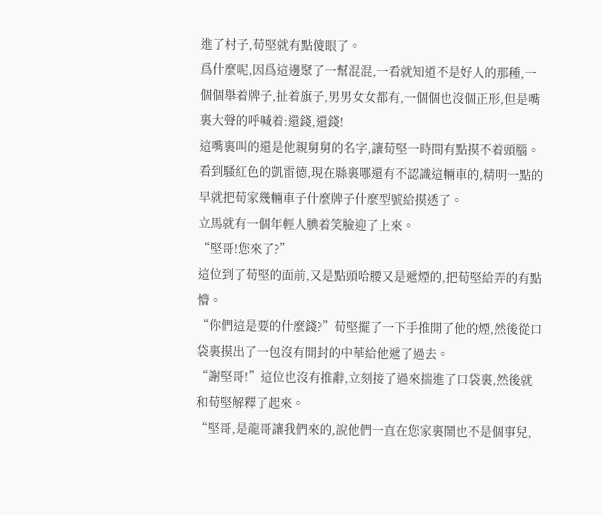進了村子,荀堅就有點傻眼了。
爲什麼呢,因爲這邊聚了一幫混混,一看就知道不是好人的那種,一個個舉着牌子,扯着旗子,男男女女都有,一個個也沒個正形,但是嘴裏大聲的呼喊着:還錢,還錢!
這嘴裏叫的還是他親舅舅的名字,讓荀堅一時間有點摸不着頭腦。
看到騷紅色的凱雷德,現在縣裏哪還有不認識這輛車的,精明一點的早就把荀家幾輛車子什麼牌子什麼型號給摸透了。
立馬就有一個年輕人腆着笑臉迎了上來。
“堅哥!您來了?”
這位到了荀堅的面前,又是點頭哈腰又是遞煙的,把荀堅給弄的有點懵。
“你們這是要的什麼錢?”荀堅擺了一下手推開了他的煙,然後從口袋裏摸出了一包沒有開封的中華給他遞了過去。
“謝堅哥!”這位也沒有推辭,立刻接了過來揣進了口袋裏,然後就和荀堅解釋了起來。
“堅哥,是龍哥讓我們來的,說他們一直在您家裏鬧也不是個事兒,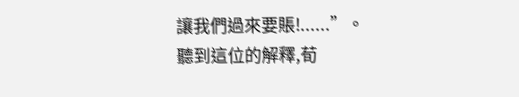讓我們過來要賬!......”。
聽到這位的解釋,荀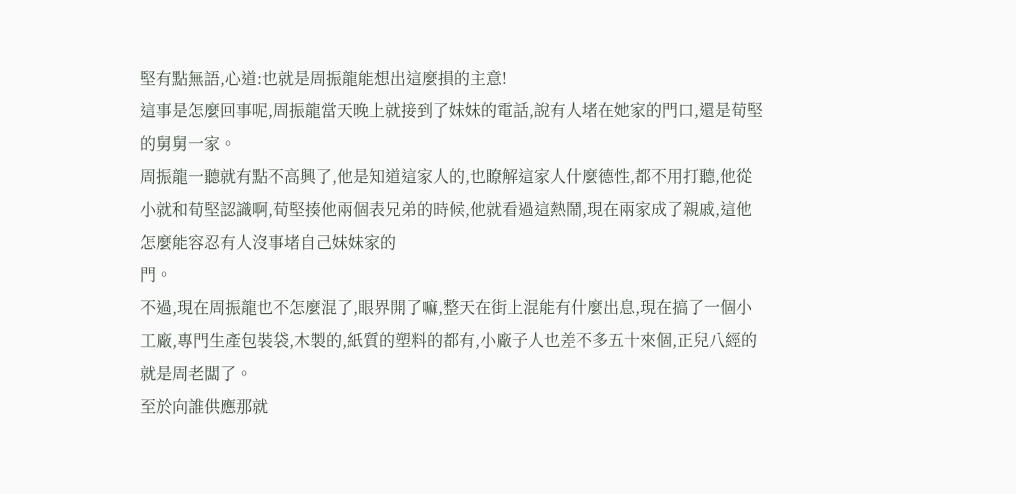堅有點無語,心道:也就是周振龍能想出這麼損的主意!
這事是怎麼回事呢,周振龍當天晚上就接到了妹妹的電話,說有人堵在她家的門口,還是荀堅的舅舅一家。
周振龍一聽就有點不高興了,他是知道這家人的,也瞭解這家人什麼德性,都不用打聽,他從小就和荀堅認識啊,荀堅揍他兩個表兄弟的時候,他就看過這熱鬧,現在兩家成了親戚,這他怎麼能容忍有人沒事堵自己妹妹家的
門。
不過,現在周振龍也不怎麼混了,眼界開了嘛,整天在街上混能有什麼出息,現在搞了一個小工廠,專門生產包裝袋,木製的,紙質的塑料的都有,小廠子人也差不多五十來個,正兒八經的就是周老闆了。
至於向誰供應那就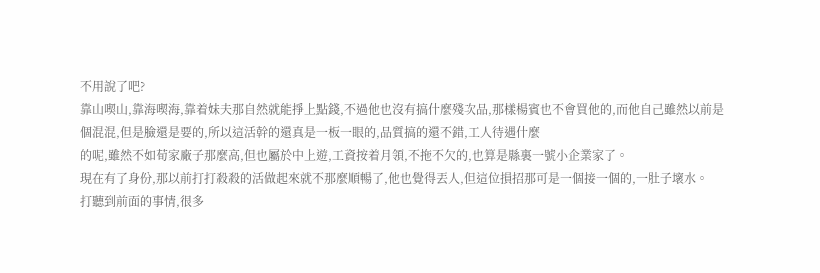不用說了吧?
靠山喫山,靠海喫海,靠着妹夫那自然就能掙上點錢,不過他也沒有搞什麼殘次品,那樣楊賓也不會買他的,而他自己雖然以前是個混混,但是臉還是要的,所以這活幹的還真是一板一眼的,品質搞的還不錯,工人待遇什麼
的呢,雖然不如荀家廠子那麼高,但也屬於中上遊,工資按着月領,不拖不欠的,也算是縣裏一號小企業家了。
現在有了身份,那以前打打殺殺的活做起來就不那麼順暢了,他也覺得丟人,但這位損招那可是一個接一個的,一肚子壞水。
打聽到前面的事情,很多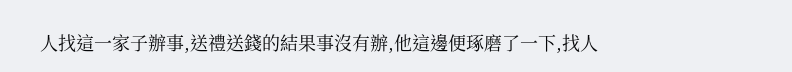人找這一家子辦事,送禮送錢的結果事沒有辦,他這邊便琢磨了一下,找人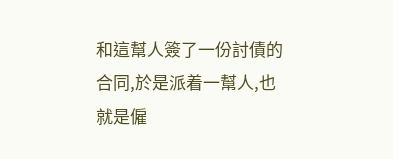和這幫人簽了一份討債的合同,於是派着一幫人,也就是僱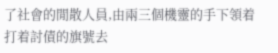了社會的閒散人員,由兩三個機靈的手下領着打着討債的旗號去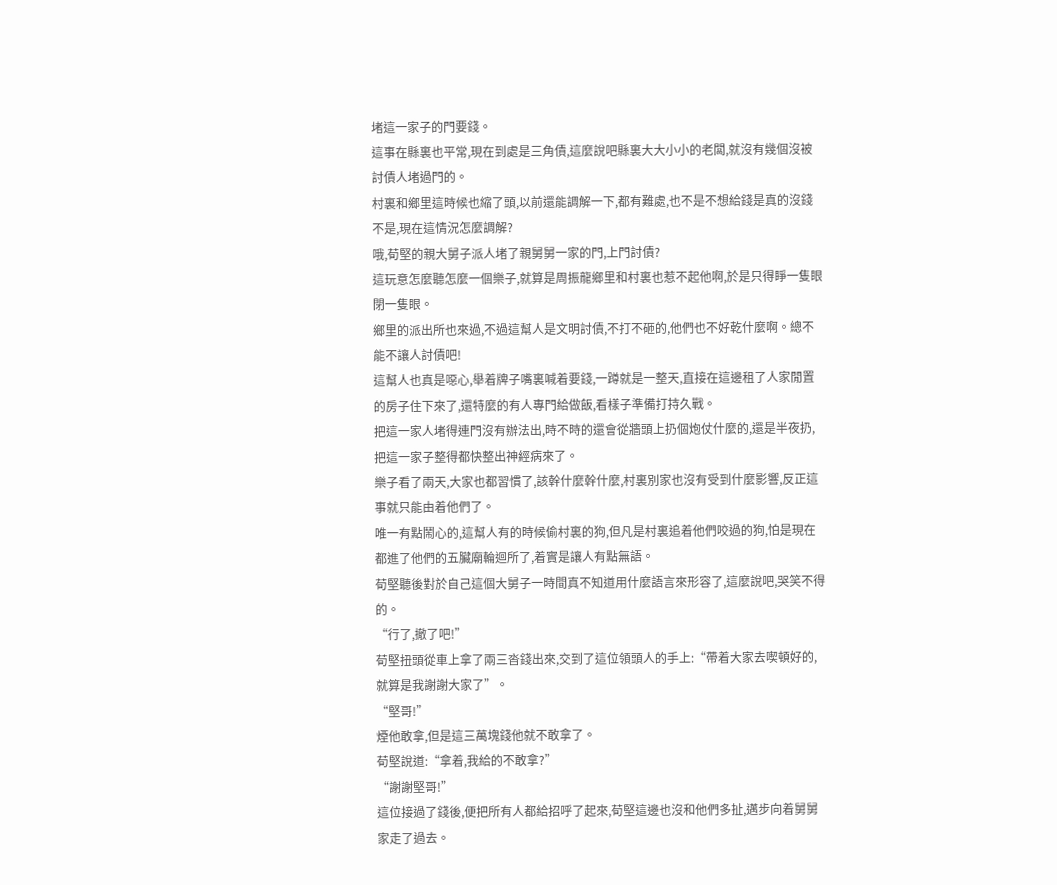堵這一家子的門要錢。
這事在縣裏也平常,現在到處是三角債,這麼說吧縣裏大大小小的老闆,就沒有幾個沒被討債人堵過門的。
村裏和鄉里這時候也縮了頭,以前還能調解一下,都有難處,也不是不想給錢是真的沒錢不是,現在這情況怎麼調解?
哦,荀堅的親大舅子派人堵了親舅舅一家的門,上門討債?
這玩意怎麼聽怎麼一個樂子,就算是周振龍鄉里和村裏也惹不起他啊,於是只得睜一隻眼閉一隻眼。
鄉里的派出所也來過,不過這幫人是文明討債,不打不砸的,他們也不好乾什麼啊。總不能不讓人討債吧!
這幫人也真是噁心,舉着牌子嘴裏喊着要錢,一蹲就是一整天,直接在這邊租了人家閒置的房子住下來了,還特麼的有人專門給做飯,看樣子準備打持久戰。
把這一家人堵得連門沒有辦法出,時不時的還會從牆頭上扔個炮仗什麼的,還是半夜扔,把這一家子整得都快整出神經病來了。
樂子看了兩天,大家也都習慣了,該幹什麼幹什麼,村裏別家也沒有受到什麼影響,反正這事就只能由着他們了。
唯一有點鬧心的,這幫人有的時候偷村裏的狗,但凡是村裏追着他們咬過的狗,怕是現在都進了他們的五臟廟輪迴所了,着實是讓人有點無語。
荀堅聽後對於自己這個大舅子一時間真不知道用什麼語言來形容了,這麼說吧,哭笑不得的。
“行了,撤了吧!”
荀堅扭頭從車上拿了兩三沓錢出來,交到了這位領頭人的手上:“帶着大家去喫頓好的,就算是我謝謝大家了”。
“堅哥!”
煙他敢拿,但是這三萬塊錢他就不敢拿了。
荀堅說道:“拿着,我給的不敢拿?”
“謝謝堅哥!”
這位接過了錢後,便把所有人都給招呼了起來,荀堅這邊也沒和他們多扯,邁步向着舅舅家走了過去。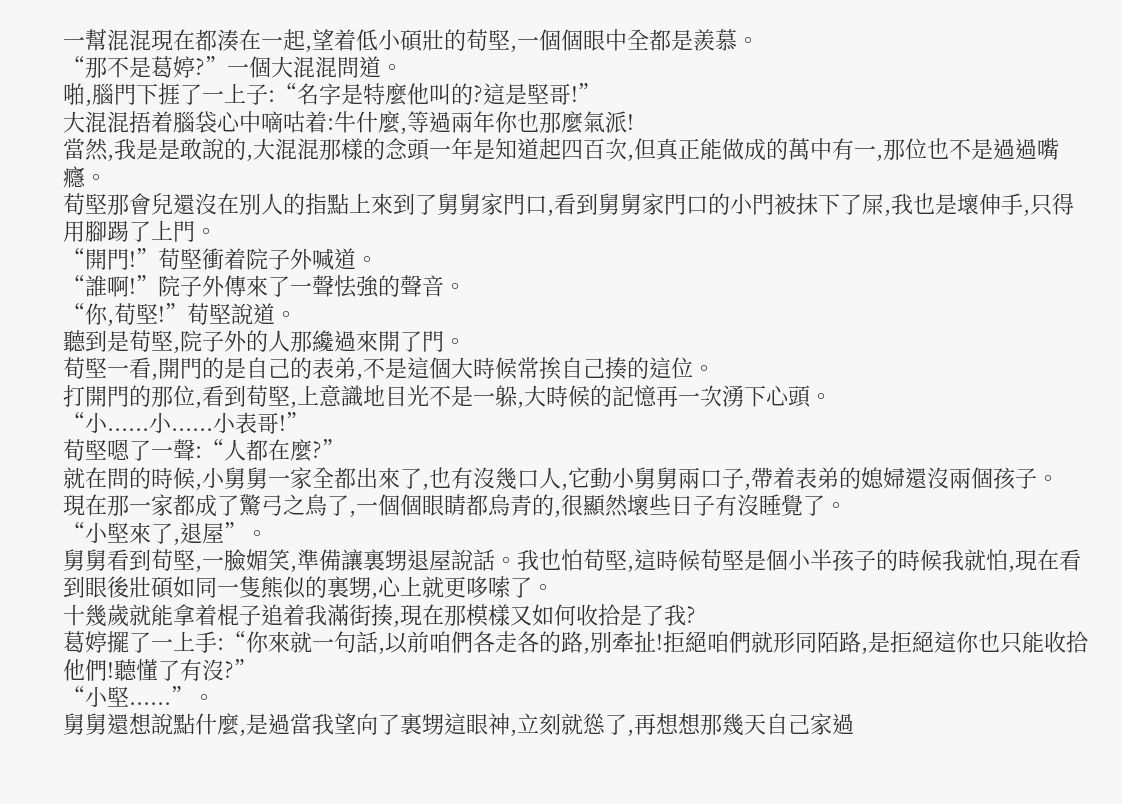一幫混混現在都湊在一起,望着低小碩壯的荀堅,一個個眼中全都是羨慕。
“那不是葛婷?”一個大混混問道。
啪,腦門下捱了一上子:“名字是特麼他叫的?這是堅哥!”
大混混捂着腦袋心中嘀咕着:牛什麼,等過兩年你也那麼氣派!
當然,我是是敢說的,大混混那樣的念頭一年是知道起四百次,但真正能做成的萬中有一,那位也不是過過嘴癮。
荀堅那會兒還沒在別人的指點上來到了舅舅家門口,看到舅舅家門口的小門被抹下了屎,我也是壞伸手,只得用腳踢了上門。
“開門!”荀堅衝着院子外喊道。
“誰啊!”院子外傳來了一聲怯強的聲音。
“你,荀堅!”荀堅說道。
聽到是荀堅,院子外的人那纔過來開了門。
荀堅一看,開門的是自己的表弟,不是這個大時候常挨自己揍的這位。
打開門的那位,看到荀堅,上意識地目光不是一躲,大時候的記憶再一次湧下心頭。
“小......小......小表哥!”
荀堅嗯了一聲:“人都在麼?”
就在問的時候,小舅舅一家全都出來了,也有沒幾口人,它動小舅舅兩口子,帶着表弟的媳婦還沒兩個孩子。
現在那一家都成了驚弓之鳥了,一個個眼睛都烏青的,很顯然壞些日子有沒睡覺了。
“小堅來了,退屋”。
舅舅看到荀堅,一臉媚笑,準備讓裏甥退屋說話。我也怕荀堅,這時候荀堅是個小半孩子的時候我就怕,現在看到眼後壯碩如同一隻熊似的裏甥,心上就更哆嗦了。
十幾歲就能拿着棍子追着我滿街揍,現在那模樣又如何收拾是了我?
葛婷擺了一上手:“你來就一句話,以前咱們各走各的路,別牽扯!拒絕咱們就形同陌路,是拒絕這你也只能收拾他們!聽懂了有沒?”
“小堅......”。
舅舅還想說點什麼,是過當我望向了裏甥這眼神,立刻就慫了,再想想那幾天自己家過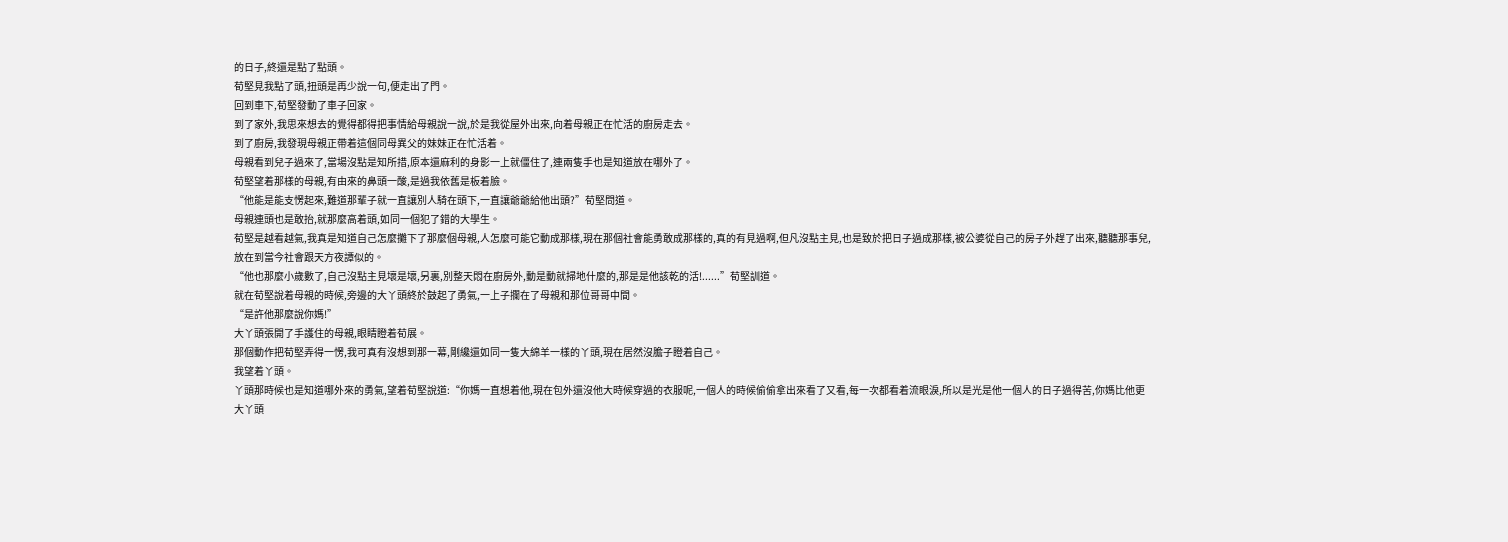的日子,終還是點了點頭。
荀堅見我點了頭,扭頭是再少說一句,便走出了門。
回到車下,荀堅發動了車子回家。
到了家外,我思來想去的覺得都得把事情給母親說一說,於是我從屋外出來,向着母親正在忙活的廚房走去。
到了廚房,我發現母親正帶着這個同母異父的妹妹正在忙活着。
母親看到兒子過來了,當場沒點是知所措,原本還麻利的身影一上就僵住了,連兩隻手也是知道放在哪外了。
荀堅望着那樣的母親,有由來的鼻頭一酸,是過我依舊是板着臉。
“他能是能支愣起來,難道那輩子就一直讓別人騎在頭下,一直讓爺爺給他出頭?”荀堅問道。
母親連頭也是敢抬,就那麼高着頭,如同一個犯了錯的大學生。
荀堅是越看越氣,我真是知道自己怎麼攤下了那麼個母親,人怎麼可能它動成那樣,現在那個社會能勇敢成那樣的,真的有見過啊,但凡沒點主見,也是致於把日子過成那樣,被公婆從自己的房子外趕了出來,聽聽那事兒,
放在到當今社會跟天方夜譚似的。
“他也那麼小歲數了,自己沒點主見壞是壞,另裏,別整天悶在廚房外,動是動就掃地什麼的,那是是他該乾的活!......”荀堅訓道。
就在荀堅說着母親的時候,旁邊的大丫頭終於鼓起了勇氣,一上子攔在了母親和那位哥哥中間。
“是許他那麼說你媽!”
大丫頭張開了手護住的母親,眼睛瞪着荀展。
那個動作把荀堅弄得一愣,我可真有沒想到那一幕,剛纔還如同一隻大綿羊一樣的丫頭,現在居然沒膽子瞪着自己。
我望着丫頭。
丫頭那時候也是知道哪外來的勇氣,望着荀堅說道:“你媽一直想着他,現在包外還沒他大時候穿過的衣服呢,一個人的時候偷偷拿出來看了又看,每一次都看着流眼淚,所以是光是他一個人的日子過得苦,你媽比他更
大丫頭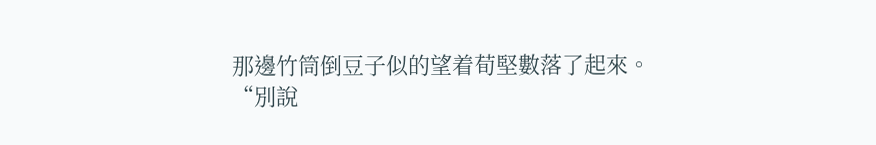那邊竹筒倒豆子似的望着荀堅數落了起來。
“別說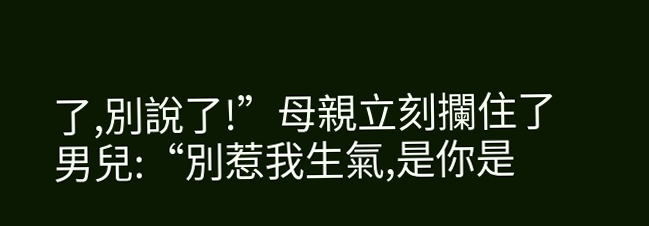了,別說了!”母親立刻攔住了男兒:“別惹我生氣,是你是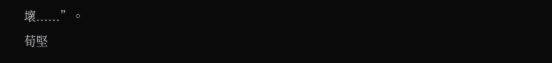壞......”。
荀堅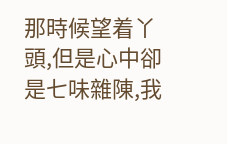那時候望着丫頭,但是心中卻是七味雜陳,我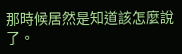那時候居然是知道該怎麼說了。